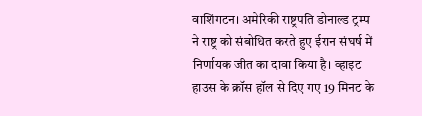वाशिंगटन। अमेरिकी राष्ट्रपति डोनाल्ड ट्रम्प ने राष्ट्र को संबोधित करते हुए ईरान संघर्ष में निर्णायक जीत का दावा किया है। व्हाइट हाउस के क्रॉस हॉल से दिए गए 19 मिनट के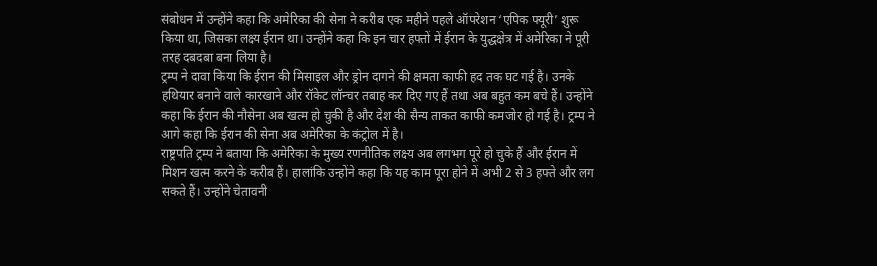संबोधन में उन्होंने कहा कि अमेरिका की सेना ने करीब एक महीने पहले ऑपरेशन ‘एपिक फ्यूरी’ शुरू किया था, जिसका लक्ष्य ईरान था। उन्होंने कहा कि इन चार हफ्तों में ईरान के युद्धक्षेत्र में अमेरिका ने पूरी तरह दबदबा बना लिया है।
ट्रम्प ने दावा किया कि ईरान की मिसाइल और ड्रोन दागने की क्षमता काफी हद तक घट गई है। उनके हथियार बनाने वाले कारखाने और रॉकेट लॉन्चर तबाह कर दिए गए हैं तथा अब बहुत कम बचे हैं। उन्होंने कहा कि ईरान की नौसेना अब खत्म हो चुकी है और देश की सैन्य ताकत काफी कमजोर हो गई है। ट्रम्प ने आगे कहा कि ईरान की सेना अब अमेरिका के कंट्रोल में है।
राष्ट्रपति ट्रम्प ने बताया कि अमेरिका के मुख्य रणनीतिक लक्ष्य अब लगभग पूरे हो चुके हैं और ईरान में मिशन खत्म करने के करीब हैं। हालांकि उन्होंने कहा कि यह काम पूरा होने में अभी 2 से 3 हफ्ते और लग सकते हैं। उन्होंने चेतावनी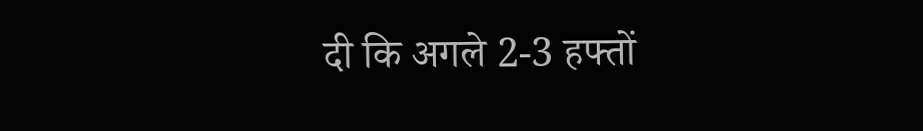दी कि अगले 2-3 हफ्तों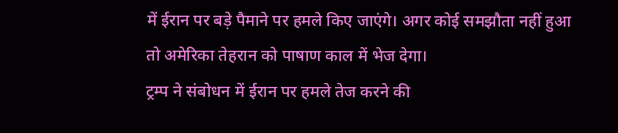में ईरान पर बड़े पैमाने पर हमले किए जाएंगे। अगर कोई समझौता नहीं हुआ तो अमेरिका तेहरान को पाषाण काल में भेज देगा।
ट्रम्प ने संबोधन में ईरान पर हमले तेज करने की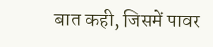बात कही, जिसमें पावर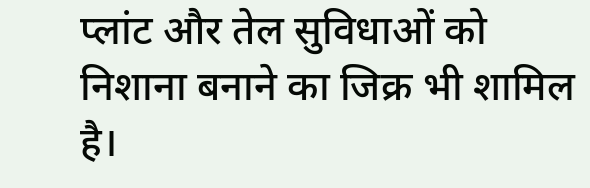प्लांट और तेल सुविधाओं को निशाना बनाने का जिक्र भी शामिल है।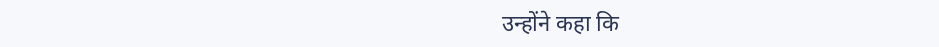उन्होंने कहा कि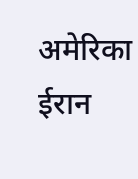अमेरिका ईरान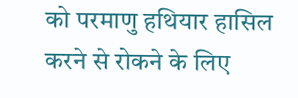को परमाणु हथियार हासिल करने से रोकने के लिए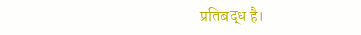प्रतिबद्ध है।